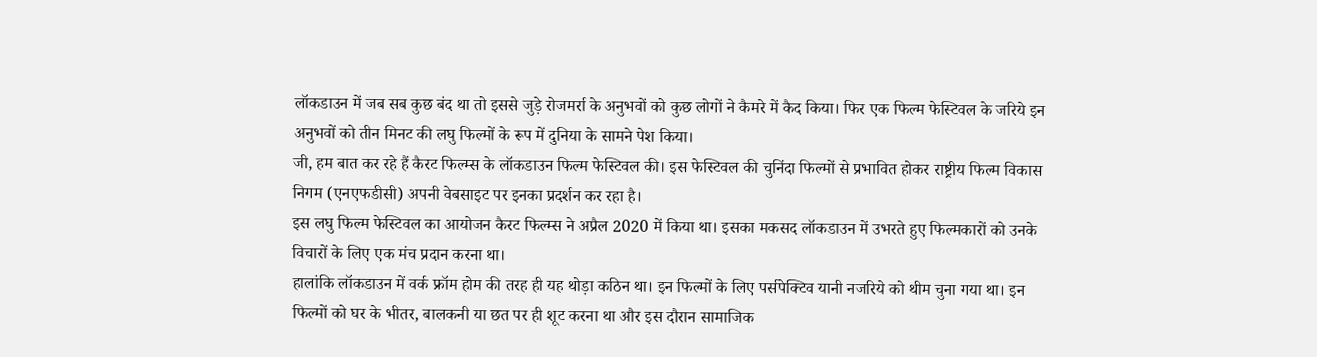लॉकडाउन में जब सब कुछ बंद था तो इससे जुड़े रोजमर्रा के अनुभवों को कुछ लोगों ने कैमरे में कैद किया। फिर एक फिल्म फेस्टिवल के जरिये इन अनुभवों को तीन मिनट की लघु फिल्मों के रूप में दुनिया के सामने पेश किया।
जी, हम बात कर रहे हैं कैरट फिल्म्स के लॉकडाउन फिल्म फेस्टिवल की। इस फेस्टिवल की चुनिंदा फिल्मों से प्रभावित होकर राष्ट्रीय फिल्म विकास निगम (एनएफडीसी) अपनी वेबसाइट पर इनका प्रदर्शन कर रहा है।
इस लघु फिल्म फेस्टिवल का आयोजन कैरट फिल्म्स ने अप्रैल 2020 में किया था। इसका मकसद लॉकडाउन में उभरते हुए फिल्मकारों को उनके विचारों के लिए एक मंच प्रदान करना था।
हालांकि लॉकडाउन में वर्क फ्रॉम होम की तरह ही यह थोड़ा कठिन था। इन फिल्मों के लिए पर्सपेक्टिव यानी नजरिये को थीम चुना गया था। इन फिल्मों को घर के भीतर, बालकनी या छत पर ही शूट करना था और इस दौरान सामाजिक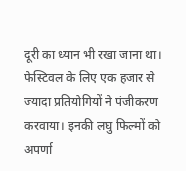दूरी का ध्यान भी रखा जाना था।
फेस्टिवल के लिए एक हजार से ज्यादा प्रतियोगियों ने पंजीकरण करवाया। इनकी लघु फिल्मों को अपर्णा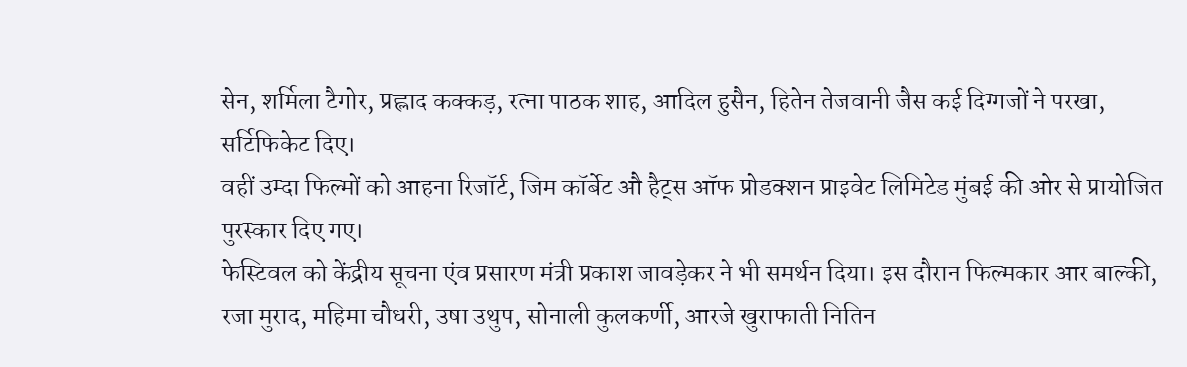सेन, शर्मिला टैगोर, प्रह्लाद कक्कड़, रत्ना पाठक शाह, आदिल हुसैन, हितेन तेजवानी जैस कई दिग्गजों ने परखा, सर्टिफिकेट दिए।
वहीं उम्दा फिल्मों को आहना रिजॉर्ट, जिम कॉर्बेट औ हैट्स ऑफ प्रोडक्शन प्राइवेट लिमिटेड मुंबई की ओर से प्रायोजित पुरस्कार दिए गए।
फेस्टिवल को केंद्रीय सूचना एंव प्रसारण मंत्री प्रकाश जावड़ेकर ने भी समर्थन दिया। इस दौरान फिल्मकार आर बाल्की, रजा मुराद, महिमा चौधरी, उषा उथुप, सोनाली कुलकर्णी, आरजे खुराफाती नितिन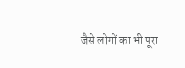जैसे लोगों का भी पूरा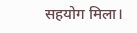सहयोग मिला।